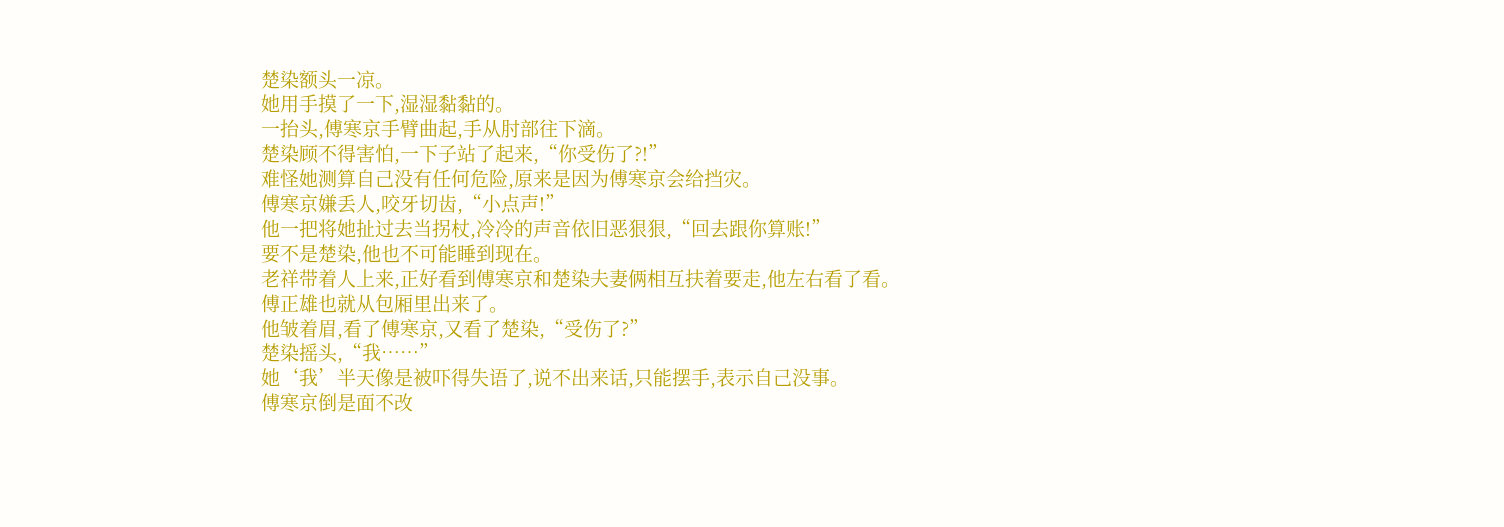楚染额头一凉。
她用手摸了一下,湿湿黏黏的。
一抬头,傅寒京手臂曲起,手从肘部往下滴。
楚染顾不得害怕,一下子站了起来,“你受伤了?!”
难怪她测算自己没有任何危险,原来是因为傅寒京会给挡灾。
傅寒京嫌丢人,咬牙切齿,“小点声!”
他一把将她扯过去当拐杖,冷冷的声音依旧恶狠狠,“回去跟你算账!”
要不是楚染,他也不可能睡到现在。
老祥带着人上来,正好看到傅寒京和楚染夫妻俩相互扶着要走,他左右看了看。
傅正雄也就从包厢里出来了。
他皱着眉,看了傅寒京,又看了楚染,“受伤了?”
楚染摇头,“我……”
她‘我’半天像是被吓得失语了,说不出来话,只能摆手,表示自己没事。
傅寒京倒是面不改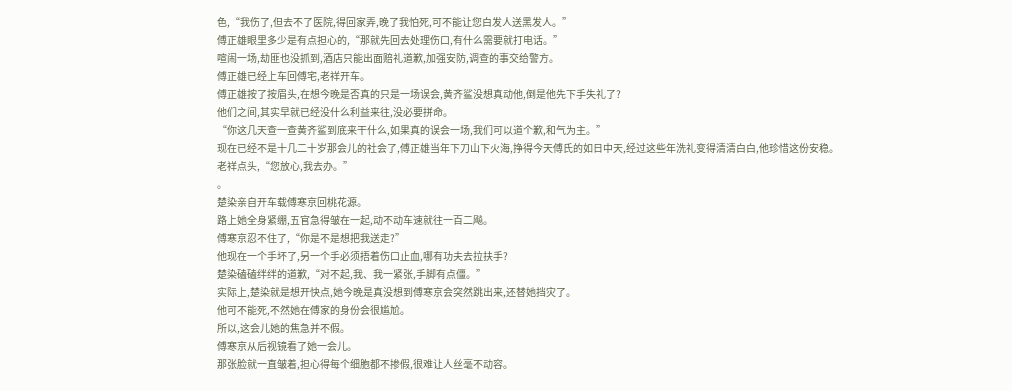色,“我伤了,但去不了医院,得回家弄,晚了我怕死,可不能让您白发人送黑发人。”
傅正雄眼里多少是有点担心的,“那就先回去处理伤口,有什么需要就打电话。”
喧闹一场,劫匪也没抓到,酒店只能出面赔礼道歉,加强安防,调查的事交给警方。
傅正雄已经上车回傅宅,老祥开车。
傅正雄按了按眉头,在想今晚是否真的只是一场误会,黄齐鲨没想真动他,倒是他先下手失礼了?
他们之间,其实早就已经没什么利益来往,没必要拼命。
“你这几天查一查黄齐鲨到底来干什么,如果真的误会一场,我们可以道个歉,和气为主。”
现在已经不是十几二十岁那会儿的社会了,傅正雄当年下刀山下火海,挣得今天傅氏的如日中天,经过这些年洗礼变得清清白白,他珍惜这份安稳。
老祥点头,“您放心,我去办。”
。
楚染亲自开车载傅寒京回桃花源。
路上她全身紧绷,五官急得皱在一起,动不动车速就往一百二飚。
傅寒京忍不住了,“你是不是想把我送走?”
他现在一个手坏了,另一个手必须捂着伤口止血,哪有功夫去拉扶手?
楚染磕磕绊绊的道歉,“对不起,我、我一紧张,手脚有点僵。”
实际上,楚染就是想开快点,她今晚是真没想到傅寒京会突然跳出来,还替她挡灾了。
他可不能死,不然她在傅家的身份会很尴尬。
所以,这会儿她的焦急并不假。
傅寒京从后视镜看了她一会儿。
那张脸就一直皱着,担心得每个细胞都不掺假,很难让人丝毫不动容。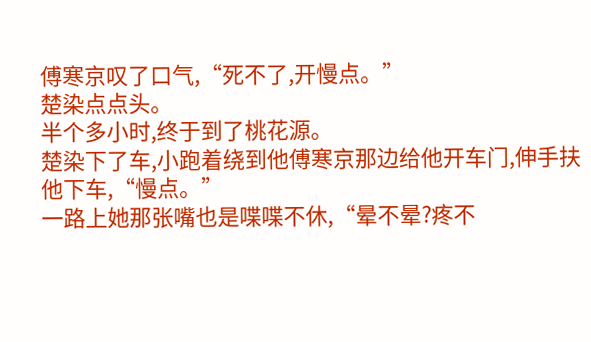傅寒京叹了口气,“死不了,开慢点。”
楚染点点头。
半个多小时,终于到了桃花源。
楚染下了车,小跑着绕到他傅寒京那边给他开车门,伸手扶他下车,“慢点。”
一路上她那张嘴也是喋喋不休,“晕不晕?疼不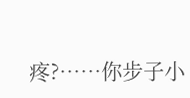疼?……你步子小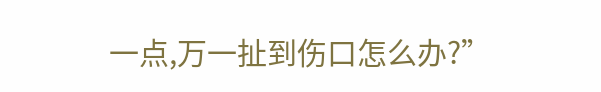一点,万一扯到伤口怎么办?”